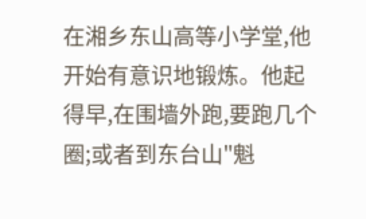在湘乡东山高等小学堂,他开始有意识地锻炼。他起得早,在围墙外跑,要跑几个圈;或者到东台山"魁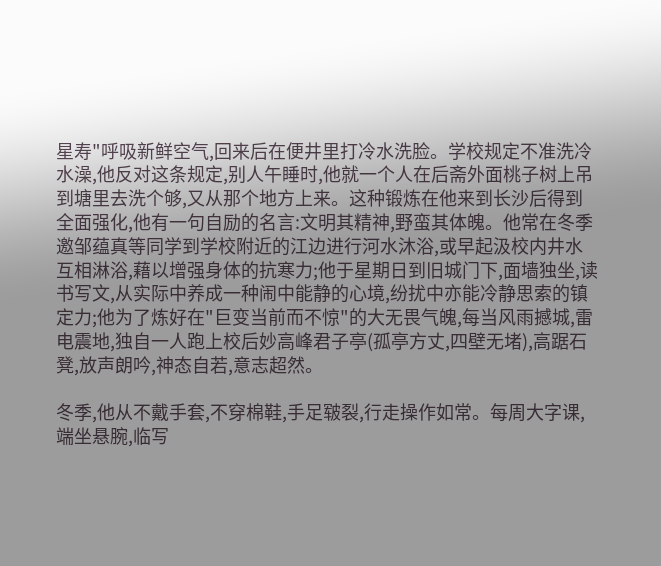星寿"呼吸新鲜空气,回来后在便井里打冷水洗脸。学校规定不准洗冷水澡,他反对这条规定,别人午睡时,他就一个人在后斋外面桃子树上吊到塘里去洗个够,又从那个地方上来。这种锻炼在他来到长沙后得到全面强化,他有一句自励的名言:文明其精神,野蛮其体魄。他常在冬季邀邹蕴真等同学到学校附近的江边进行河水沐浴,或早起汲校内井水互相淋浴,藉以增强身体的抗寒力;他于星期日到旧城门下,面墙独坐,读书写文,从实际中养成一种闹中能静的心境,纷扰中亦能冷静思索的镇定力;他为了炼好在"巨变当前而不惊"的大无畏气魄,每当风雨撼城,雷电震地,独自一人跑上校后妙高峰君子亭(孤亭方丈,四壁无堵),高踞石凳,放声朗吟,神态自若,意志超然。

冬季,他从不戴手套,不穿棉鞋,手足皲裂,行走操作如常。每周大字课,端坐悬腕,临写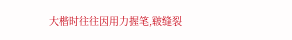大楷时往往因用力握笔,皲缝裂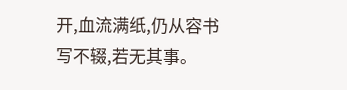开,血流满纸,仍从容书写不辍,若无其事。